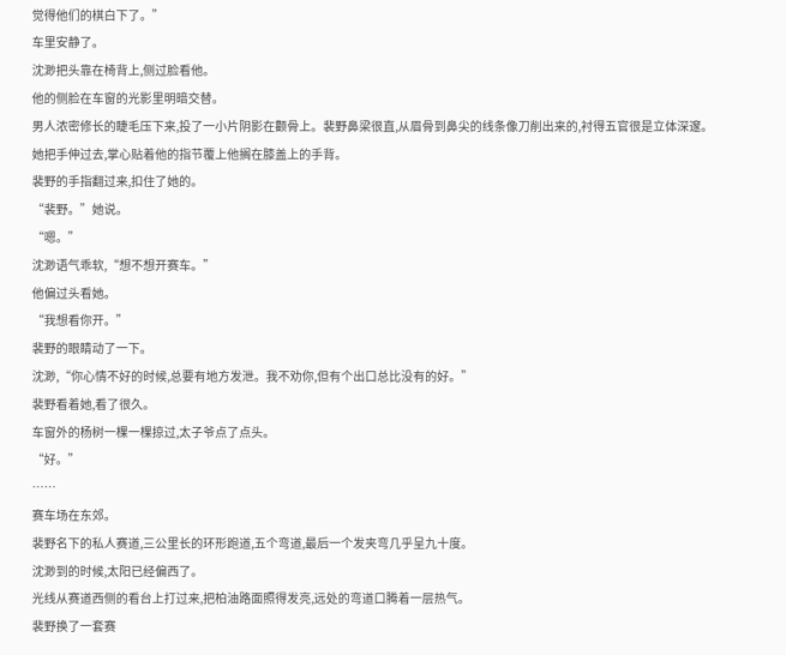觉得他们的棋白下了。”
车里安静了。
沈渺把头靠在椅背上,侧过脸看他。
他的侧脸在车窗的光影里明暗交替。
男人浓密修长的睫毛压下来,投了一小片阴影在颧骨上。裴野鼻梁很直,从眉骨到鼻尖的线条像刀削出来的,衬得五官很是立体深邃。
她把手伸过去,掌心贴着他的指节覆上他搁在膝盖上的手背。
裴野的手指翻过来,扣住了她的。
“裴野。”她说。
“嗯。”
沈渺语气乖软,“想不想开赛车。”
他偏过头看她。
“我想看你开。”
裴野的眼睛动了一下。
沈渺,“你心情不好的时候,总要有地方发泄。我不劝你,但有个出口总比没有的好。”
裴野看着她,看了很久。
车窗外的杨树一棵一棵掠过,太子爷点了点头。
“好。”
……
赛车场在东郊。
裴野名下的私人赛道,三公里长的环形跑道,五个弯道,最后一个发夹弯几乎呈九十度。
沈渺到的时候,太阳已经偏西了。
光线从赛道西侧的看台上打过来,把柏油路面照得发亮,远处的弯道口腾着一层热气。
裴野换了一套赛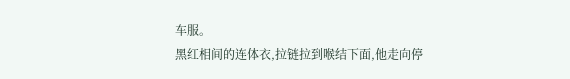车服。
黑红相间的连体衣,拉链拉到喉结下面,他走向停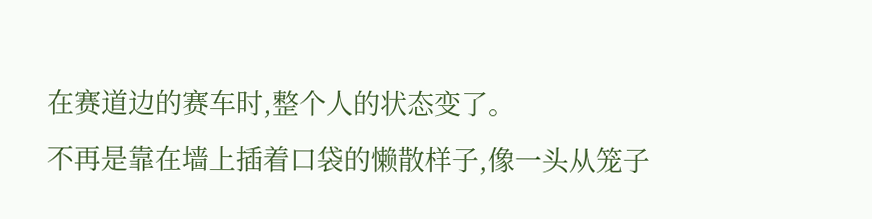在赛道边的赛车时,整个人的状态变了。
不再是靠在墙上插着口袋的懒散样子,像一头从笼子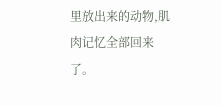里放出来的动物,肌肉记忆全部回来了。